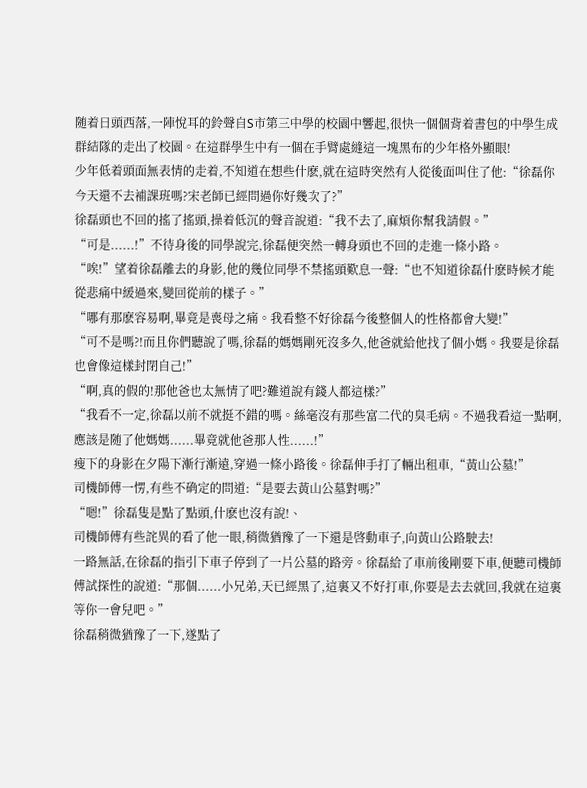随着日頭西落,一陣悅耳的鈴聲自S市第三中學的校園中響起,很快一個個背着書包的中學生成群結隊的走出了校園。在這群學生中有一個在手臂處縫這一塊黑布的少年格外顯眼!
少年低着頭面無表情的走着,不知道在想些什麽,就在這時突然有人從後面叫住了他:“徐磊你今天還不去補課班嗎?宋老師已經問過你好幾次了?”
徐磊頭也不回的搖了搖頭,操着低沉的聲音說道:“我不去了,麻煩你幫我請假。”
“可是......!”不待身後的同學說完,徐磊便突然一轉身頭也不回的走進一條小路。
“唉!”望着徐磊離去的身影,他的幾位同學不禁搖頭歎息一聲:“也不知道徐磊什麽時候才能從悲痛中緩過來,變回從前的樣子。”
“哪有那麽容易啊,畢竟是喪母之痛。我看整不好徐磊今後整個人的性格都會大變!”
“可不是嗎?!而且你們聽說了嗎,徐磊的媽媽剛死沒多久,他爸就給他找了個小媽。我要是徐磊也會像這樣封閉自己!”
“啊,真的假的!那他爸也太無情了吧?難道說有錢人都這樣?”
“我看不一定,徐磊以前不就挺不錯的嗎。絲毫沒有那些富二代的臭毛病。不過我看這一點啊,應該是随了他媽媽......畢竟就他爸那人性......!”
瘦下的身影在夕陽下漸行漸遠,穿過一條小路後。徐磊伸手打了輛出租車,“黃山公墓!”
司機師傅一愣,有些不确定的問道:“是要去黃山公墓對嗎?”
“嗯!”徐磊隻是點了點頭,什麽也沒有說!、
司機師傅有些詫異的看了他一眼,稍微猶豫了一下還是啓動車子,向黃山公路駛去!
一路無話,在徐磊的指引下車子停到了一片公墓的路旁。徐磊給了車前後剛要下車,便聽司機師傅試探性的說道:“那個......小兄弟,天已經黑了,這裏又不好打車,你要是去去就回,我就在這裏等你一會兒吧。”
徐磊稍微猶豫了一下,遂點了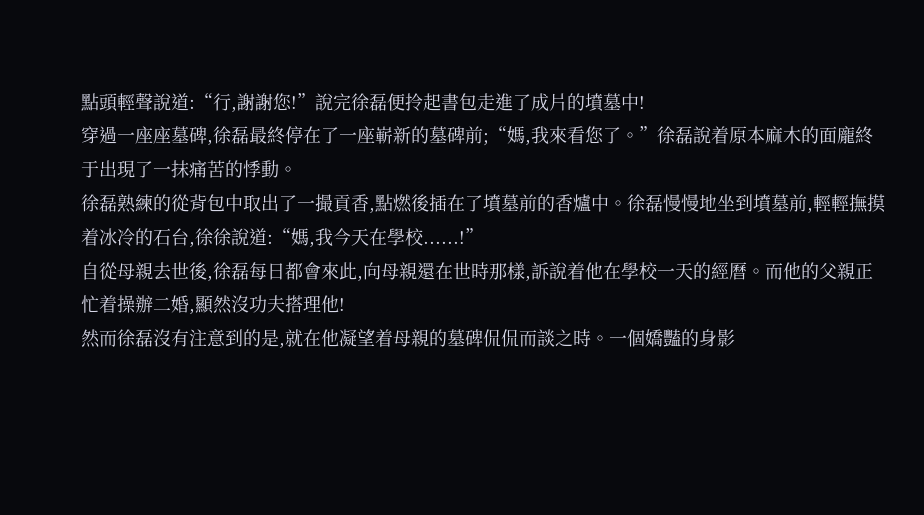點頭輕聲說道:“行,謝謝您!”說完徐磊便拎起書包走進了成片的墳墓中!
穿過一座座墓碑,徐磊最終停在了一座嶄新的墓碑前;“媽,我來看您了。”徐磊說着原本麻木的面龐終于出現了一抹痛苦的悸動。
徐磊熟練的從背包中取出了一撮貢香,點燃後插在了墳墓前的香爐中。徐磊慢慢地坐到墳墓前,輕輕撫摸着冰冷的石台,徐徐說道:“媽,我今天在學校......!”
自從母親去世後,徐磊每日都會來此,向母親還在世時那樣,訴說着他在學校一天的經曆。而他的父親正忙着操辦二婚,顯然沒功夫搭理他!
然而徐磊沒有注意到的是,就在他凝望着母親的墓碑侃侃而談之時。一個嬌豔的身影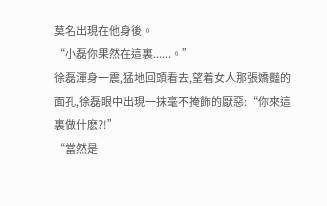莫名出現在他身後。
“小磊你果然在這裏......。”
徐磊渾身一震,猛地回頭看去,望着女人那張嬌豔的面孔,徐磊眼中出現一抹毫不掩飾的厭惡:“你來這裏做什麽?!”
“當然是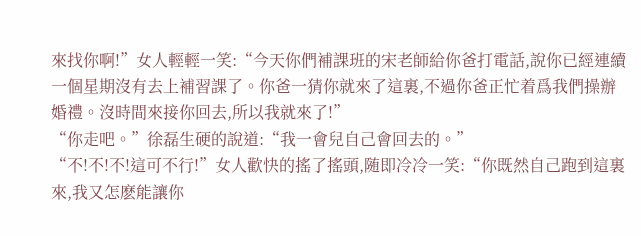來找你啊!”女人輕輕一笑:“今天你們補課班的宋老師給你爸打電話,說你已經連續一個星期沒有去上補習課了。你爸一猜你就來了這裏,不過你爸正忙着爲我們操辦婚禮。沒時間來接你回去,所以我就來了!”
“你走吧。”徐磊生硬的說道:“我一會兒自己會回去的。”
“不!不!不!這可不行!”女人歡快的搖了搖頭,随即冷冷一笑:“你既然自己跑到這裏來,我又怎麽能讓你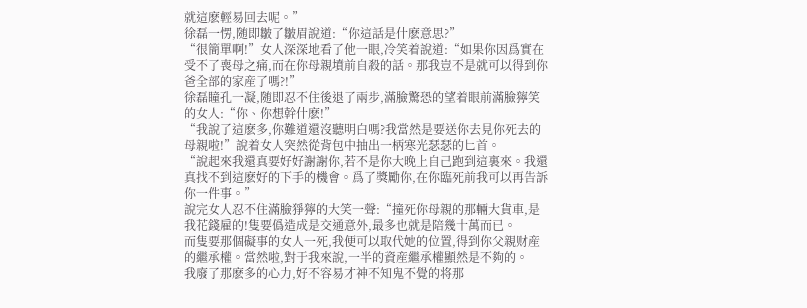就這麽輕易回去呢。”
徐磊一愣,随即皺了皺眉說道:“你這話是什麽意思?”
“很簡單啊!”女人深深地看了他一眼,冷笑着說道:“如果你因爲實在受不了喪母之痛,而在你母親墳前自殺的話。那我豈不是就可以得到你爸全部的家産了嗎?!”
徐磊瞳孔一凝,随即忍不住後退了兩步,滿臉驚恐的望着眼前滿臉獰笑的女人:“你、你想幹什麽!”
“我說了這麽多,你難道還沒聽明白嗎?我當然是要送你去見你死去的母親啦!”說着女人突然從背包中抽出一柄寒光瑟瑟的匕首。
“說起來我還真要好好謝謝你,若不是你大晚上自己跑到這裏來。我還真找不到這麽好的下手的機會。爲了獎勵你,在你臨死前我可以再告訴你一件事。”
說完女人忍不住滿臉猙獰的大笑一聲:“撞死你母親的那輛大貨車,是我花錢雇的!隻要僞造成是交通意外,最多也就是陪幾十萬而已。
而隻要那個礙事的女人一死,我便可以取代她的位置,得到你父親财産的繼承權。當然啦,對于我來說,一半的資産繼承權顯然是不夠的。
我廢了那麽多的心力,好不容易才神不知鬼不覺的将那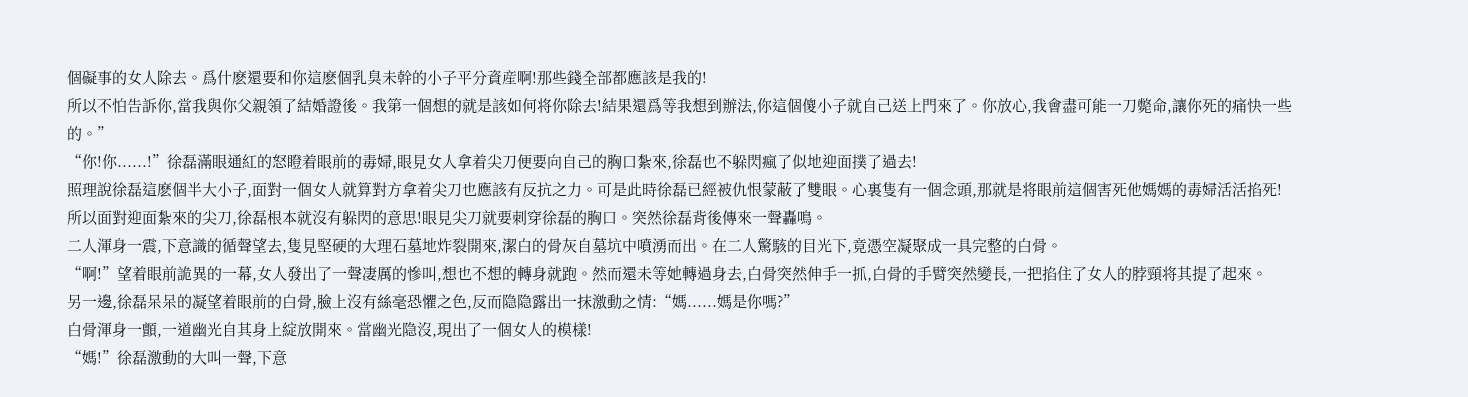個礙事的女人除去。爲什麽還要和你這麽個乳臭未幹的小子平分資産啊!那些錢全部都應該是我的!
所以不怕告訴你,當我與你父親領了結婚證後。我第一個想的就是該如何将你除去!結果還爲等我想到辦法,你這個傻小子就自己送上門來了。你放心,我會盡可能一刀斃命,讓你死的痛快一些的。”
“你!你......!”徐磊滿眼通紅的怒瞪着眼前的毒婦,眼見女人拿着尖刀便要向自己的胸口紮來,徐磊也不躲閃瘋了似地迎面撲了過去!
照理說徐磊這麽個半大小子,面對一個女人就算對方拿着尖刀也應該有反抗之力。可是此時徐磊已經被仇恨蒙蔽了雙眼。心裏隻有一個念頭,那就是将眼前這個害死他媽媽的毒婦活活掐死!
所以面對迎面紮來的尖刀,徐磊根本就沒有躲閃的意思!眼見尖刀就要刺穿徐磊的胸口。突然徐磊背後傳來一聲轟鳴。
二人渾身一震,下意識的循聲望去,隻見堅硬的大理石墓地炸裂開來,潔白的骨灰自墓坑中噴湧而出。在二人驚駭的目光下,竟憑空凝聚成一具完整的白骨。
“啊!”望着眼前詭異的一幕,女人發出了一聲凄厲的慘叫,想也不想的轉身就跑。然而還未等她轉過身去,白骨突然伸手一抓,白骨的手臂突然變長,一把掐住了女人的脖頸将其提了起來。
另一邊,徐磊呆呆的凝望着眼前的白骨,臉上沒有絲毫恐懼之色,反而隐隐露出一抹激動之情:“媽......媽是你嗎?”
白骨渾身一顫,一道幽光自其身上綻放開來。當幽光隐沒,現出了一個女人的模樣!
“媽!”徐磊激動的大叫一聲,下意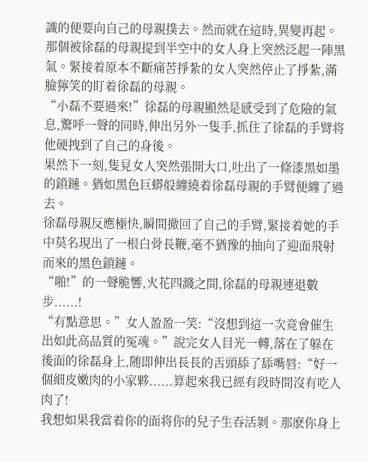識的便要向自己的母親撲去。然而就在這時,異變再起。那個被徐磊的母親提到半空中的女人身上突然泛起一陣黑氣。緊接着原本不斷痛苦掙紮的女人突然停止了掙紮,滿臉獰笑的盯着徐磊的母親。
“小磊不要過來!”徐磊的母親顯然是感受到了危險的氣息,驚呼一聲的同時,伸出另外一隻手,抓住了徐磊的手臂将他硬拽到了自己的身後。
果然下一刻,隻見女人突然張開大口,吐出了一條漆黑如墨的鎖鏈。猶如黑色巨蟒般纏繞着徐磊母親的手臂便纏了過去。
徐磊母親反應極快,瞬間撤回了自己的手臂,緊接着她的手中莫名現出了一根白骨長鞭,毫不猶豫的抽向了迎面飛射而來的黑色鎖鏈。
“啪!”的一聲脆響,火花四濺之間,徐磊的母親連退數步......!
“有點意思。”女人盈盈一笑:“沒想到這一次竟會催生出如此高品質的冤魂。”說完女人目光一轉,落在了躲在後面的徐磊身上,随即伸出長長的舌頭舔了舔嘴唇:“好一個細皮嫩肉的小家夥......算起來我已經有段時間沒有吃人肉了!
我想如果我當着你的面将你的兒子生吞活剝。那麽你身上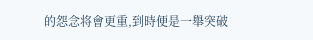的怨念将會更重,到時便是一舉突破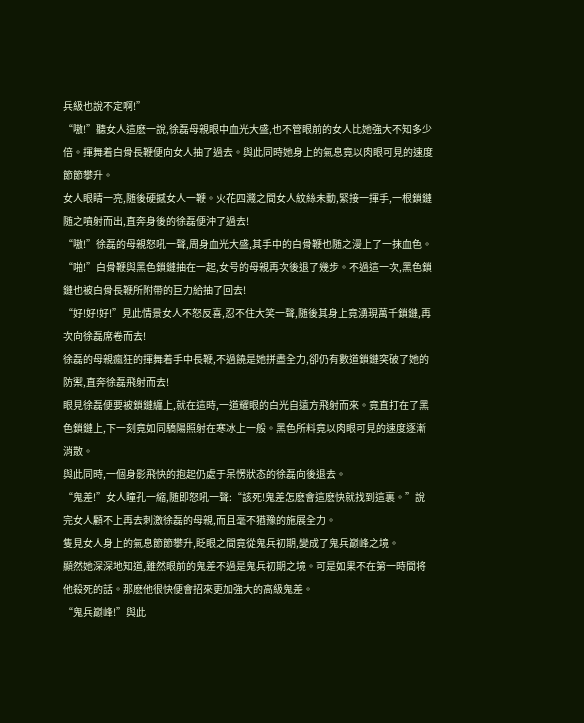兵級也說不定啊!”
“嗷!”聽女人這麽一說,徐磊母親眼中血光大盛,也不管眼前的女人比她強大不知多少倍。揮舞着白骨長鞭便向女人抽了過去。與此同時她身上的氣息竟以肉眼可見的速度節節攀升。
女人眼睛一亮,随後硬撼女人一鞭。火花四濺之間女人紋絲未動,緊接一揮手,一根鎖鏈随之噴射而出,直奔身後的徐磊便沖了過去!
“嗷!”徐磊的母親怒吼一聲,周身血光大盛,其手中的白骨鞭也随之漫上了一抹血色。
“啪!”白骨鞭與黑色鎖鏈抽在一起,女号的母親再次後退了幾步。不過這一次,黑色鎖鏈也被白骨長鞭所附帶的巨力給抽了回去!
“好!好!好!”見此情景女人不怒反喜,忍不住大笑一聲,随後其身上竟湧現萬千鎖鏈,再次向徐磊席卷而去!
徐磊的母親瘋狂的揮舞着手中長鞭,不過饒是她拼盡全力,卻仍有數道鎖鏈突破了她的防禦,直奔徐磊飛射而去!
眼見徐磊便要被鎖鏈纏上,就在這時,一道耀眼的白光自遠方飛射而來。竟直打在了黑色鎖鏈上,下一刻竟如同驕陽照射在寒冰上一般。黑色所料竟以肉眼可見的速度逐漸消散。
與此同時,一個身影飛快的抱起仍處于呆愣狀态的徐磊向後退去。
“鬼差!”女人瞳孔一縮,随即怒吼一聲:“該死!鬼差怎麽會這麽快就找到這裏。”說完女人顧不上再去刺激徐磊的母親,而且毫不猶豫的施展全力。
隻見女人身上的氣息節節攀升,眨眼之間竟從鬼兵初期,變成了鬼兵巅峰之境。
顯然她深深地知道,雖然眼前的鬼差不過是鬼兵初期之境。可是如果不在第一時間将他殺死的話。那麽他很快便會招來更加強大的高級鬼差。
“鬼兵巅峰!”與此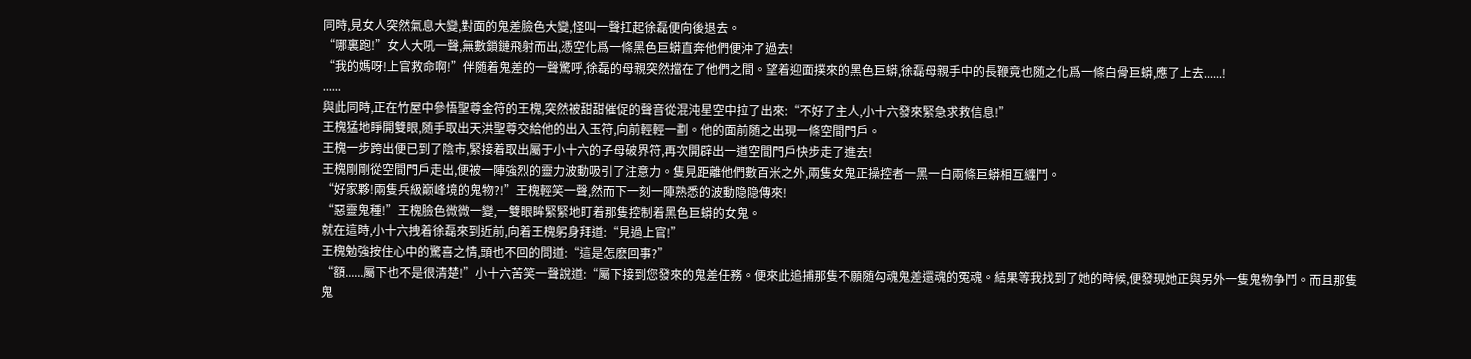同時,見女人突然氣息大變,對面的鬼差臉色大變,怪叫一聲扛起徐磊便向後退去。
“哪裏跑!”女人大吼一聲,無數鎖鏈飛射而出,憑空化爲一條黑色巨蟒直奔他們便沖了過去!
“我的媽呀!上官救命啊!”伴随着鬼差的一聲驚呼,徐磊的母親突然擋在了他們之間。望着迎面撲來的黑色巨蟒,徐磊母親手中的長鞭竟也随之化爲一條白骨巨蟒,應了上去......!
......
與此同時,正在竹屋中參悟聖尊金符的王槐,突然被甜甜催促的聲音從混沌星空中拉了出來:“不好了主人,小十六發來緊急求救信息!”
王槐猛地睜開雙眼,随手取出天洪聖尊交給他的出入玉符,向前輕輕一劃。他的面前随之出現一條空間門戶。
王槐一步跨出便已到了陰市,緊接着取出屬于小十六的子母破界符,再次開辟出一道空間門戶快步走了進去!
王槐剛剛從空間門戶走出,便被一陣強烈的靈力波動吸引了注意力。隻見距離他們數百米之外,兩隻女鬼正操控者一黑一白兩條巨蟒相互纏鬥。
“好家夥!兩隻兵級巅峰境的鬼物?!”王槐輕笑一聲,然而下一刻一陣熟悉的波動隐隐傳來!
“惡靈鬼種!”王槐臉色微微一變,一雙眼眸緊緊地盯着那隻控制着黑色巨蟒的女鬼。
就在這時,小十六拽着徐磊來到近前,向着王槐躬身拜道:“見過上官!”
王槐勉強按住心中的驚喜之情,頭也不回的問道:“這是怎麽回事?”
“額......屬下也不是很清楚!”小十六苦笑一聲說道:“屬下接到您發來的鬼差任務。便來此追捕那隻不願随勾魂鬼差還魂的冤魂。結果等我找到了她的時候,便發現她正與另外一隻鬼物争鬥。而且那隻鬼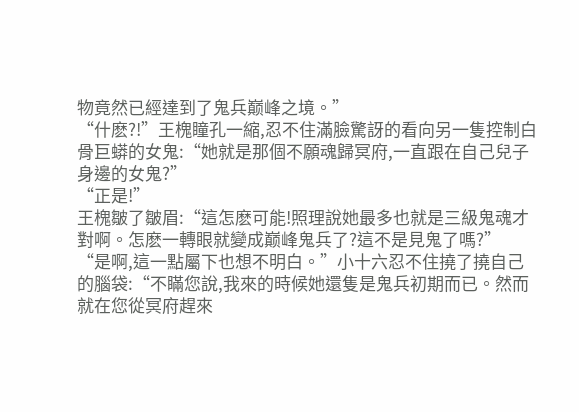物竟然已經達到了鬼兵巅峰之境。”
“什麽?!”王槐瞳孔一縮,忍不住滿臉驚訝的看向另一隻控制白骨巨蟒的女鬼:“她就是那個不願魂歸冥府,一直跟在自己兒子身邊的女鬼?”
“正是!”
王槐皺了皺眉:“這怎麽可能!照理說她最多也就是三級鬼魂才對啊。怎麽一轉眼就變成巅峰鬼兵了?這不是見鬼了嗎?”
“是啊,這一點屬下也想不明白。”小十六忍不住撓了撓自己的腦袋:“不瞞您說,我來的時候她還隻是鬼兵初期而已。然而就在您從冥府趕來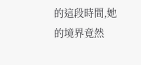的這段時間,她的境界竟然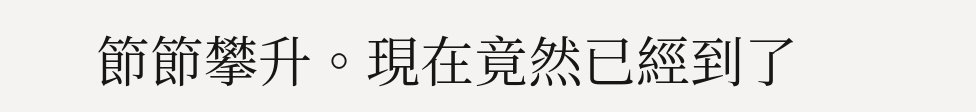節節攀升。現在竟然已經到了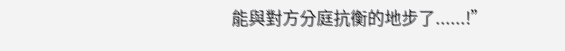能與對方分庭抗衡的地步了......!”